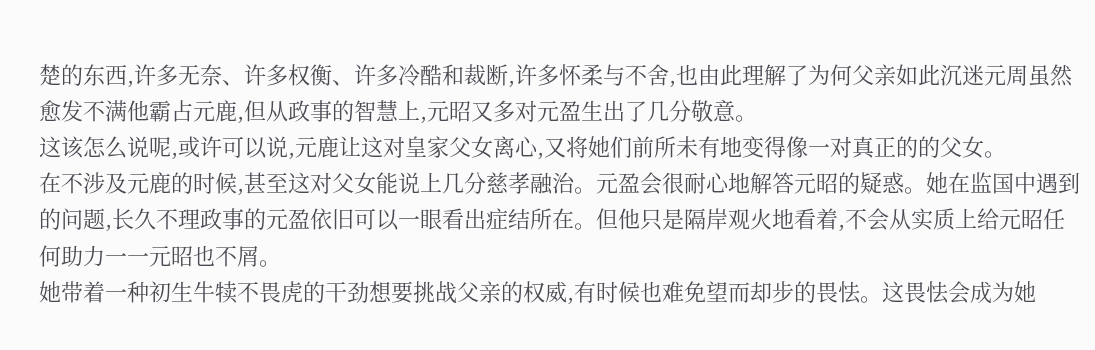楚的东西,许多无奈、许多权衡、许多冷酷和裁断,许多怀柔与不舍,也由此理解了为何父亲如此沉迷元周虽然愈发不满他霸占元鹿,但从政事的智慧上,元昭又多对元盈生出了几分敬意。
这该怎么说呢,或许可以说,元鹿让这对皇家父女离心,又将她们前所未有地变得像一对真正的的父女。
在不涉及元鹿的时候,甚至这对父女能说上几分慈孝融治。元盈会很耐心地解答元昭的疑惑。她在监国中遇到的问题,长久不理政事的元盈依旧可以一眼看出症结所在。但他只是隔岸观火地看着,不会从实质上给元昭任何助力一一元昭也不屑。
她带着一种初生牛犊不畏虎的干劲想要挑战父亲的权威,有时候也难免望而却步的畏怯。这畏怯会成为她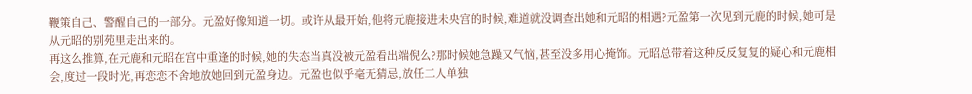鞭策自己、警醒自己的一部分。元盈好像知道一切。或许从最开始,他将元鹿接进未央宫的时候,难道就没调查出她和元昭的相遇?元盈第一次见到元鹿的时候,她可是从元昭的别苑里走出来的。
再这么推算,在元鹿和元昭在宫中重逢的时候,她的失态当真没被元盈看出端倪么?那时候她急躁又气恼,甚至没多用心掩饰。元昭总带着这种反反复复的疑心和元鹿相会,度过一段时光,再恋恋不舍地放她回到元盈身边。元盈也似乎毫无猜忌,放任二人单独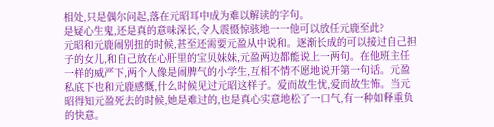相处,只是偶尔问起,落在元昭耳中成为难以解读的字句。
是疑心生鬼,还是真的意味深长,令人震慑惊骇地一一他可以放任元鹿至此?
元昭和元鹿闹别扭的时候,甚至还需要元盈从中说和。逐渐长成的可以接过自己担子的女儿,和自己放在心肝里的宝贝妹妹,元盈两边都能说上一两句。在他班主任一样的威严下,两个人像是闹脾气的小学生,互相不情不愿地说开第一句话。元盈私底下也和元鹿感慨,什么时候见过元昭这样子。爱而故生忧,爱而故生怖。当元昭得知元盈死去的时候,她是难过的,也是真心实意地松了一口气,有一种如释重负的快意。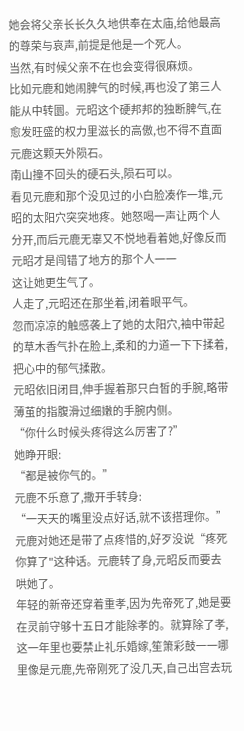她会将父亲长长久久地供奉在太庙,给他最高的尊荣与哀声,前提是他是一个死人。
当然,有时候父亲不在也会变得很麻烦。
比如元鹿和她闹脾气的时候,再也没了第三人能从中转圜。元昭这个硬邦邦的独断脾气,在愈发旺盛的权力里滋长的高傲,也不得不直面元鹿这颗天外陨石。
南山撞不回头的硬石头,陨石可以。
看见元鹿和那个没见过的小白脸凑作一堆,元昭的太阳穴突突地疼。她怒喝一声让两个人分开,而后元鹿无辜又不悦地看着她,好像反而元昭才是闯错了地方的那个人一一
这让她更生气了。
人走了,元昭还在那坐着,闭着眼平气。
忽而凉凉的触感袭上了她的太阳穴,袖中带起的草木香气扑在脸上,柔和的力道一下下揉着,把心中的郁气揉散。
元昭依旧闭目,伸手握着那只白皙的手腕,略带薄茧的指腹滑过细嫩的手腕内侧。
“你什么时候头疼得这么厉害了?”
她睁开眼:
“都是被你气的。”
元鹿不乐意了,撒开手转身:
“一天天的嘴里没点好话,就不该搭理你。”元鹿对她还是带了点疼惜的,好歹没说“疼死你算了"这种话。元鹿转了身,元昭反而要去哄她了。
年轻的新帝还穿着重孝,因为先帝死了,她是要在灵前守够十五日才能除孝的。就算除了孝,这一年里也要禁止礼乐婚嫁,笙箫彩鼓一一哪里像是元鹿,先帝刚死了没几天,自己出宫去玩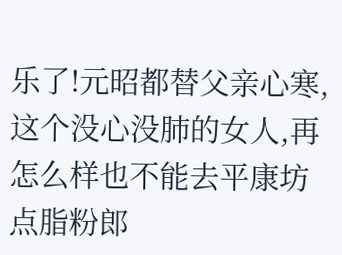乐了!元昭都替父亲心寒,这个没心没肺的女人,再怎么样也不能去平康坊点脂粉郎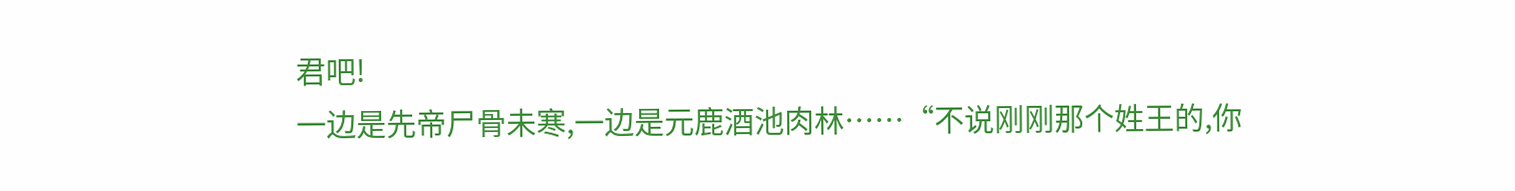君吧!
一边是先帝尸骨未寒,一边是元鹿酒池肉林……“不说刚刚那个姓王的,你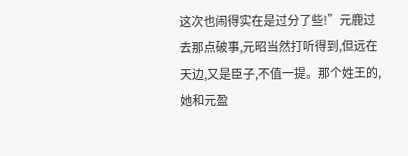这次也闹得实在是过分了些!”元鹿过去那点破事,元昭当然打听得到,但远在天边,又是臣子,不值一提。那个姓王的,她和元盈